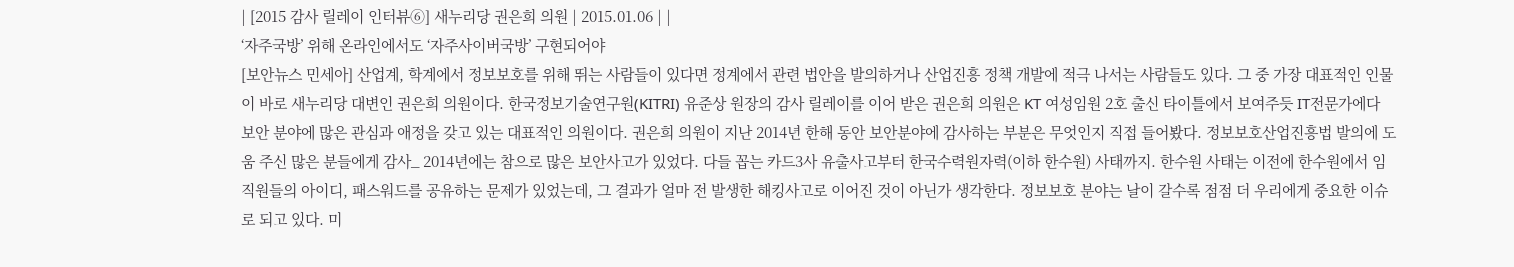| [2015 감사 릴레이 인터뷰⑥] 새누리당 권은희 의원 | 2015.01.06 | |
‘자주국방’ 위해 온라인에서도 ‘자주사이버국방’ 구현되어야
[보안뉴스 민세아] 산업계, 학계에서 정보보호를 위해 뛰는 사람들이 있다면 정계에서 관련 법안을 발의하거나 산업진흥 정책 개발에 적극 나서는 사람들도 있다. 그 중 가장 대표적인 인물이 바로 새누리당 대변인 권은희 의원이다. 한국정보기술연구원(KITRI) 유준상 원장의 감사 릴레이를 이어 받은 권은희 의원은 KT 여성임원 2호 출신 타이틀에서 보여주듯 IT전문가에다 보안 분야에 많은 관심과 애정을 갖고 있는 대표적인 의원이다. 권은희 의원이 지난 2014년 한해 동안 보안분야에 감사하는 부분은 무엇인지 직접 들어봤다. 정보보호산업진흥법 발의에 도움 주신 많은 분들에게 감사_ 2014년에는 참으로 많은 보안사고가 있었다. 다들 꼽는 카드3사 유출사고부터 한국수력원자력(이하 한수원) 사태까지. 한수원 사태는 이전에 한수원에서 임직원들의 아이디, 패스워드를 공유하는 문제가 있었는데, 그 결과가 얼마 전 발생한 해킹사고로 이어진 것이 아닌가 생각한다. 정보보호 분야는 날이 갈수록 점점 더 우리에게 중요한 이슈로 되고 있다. 미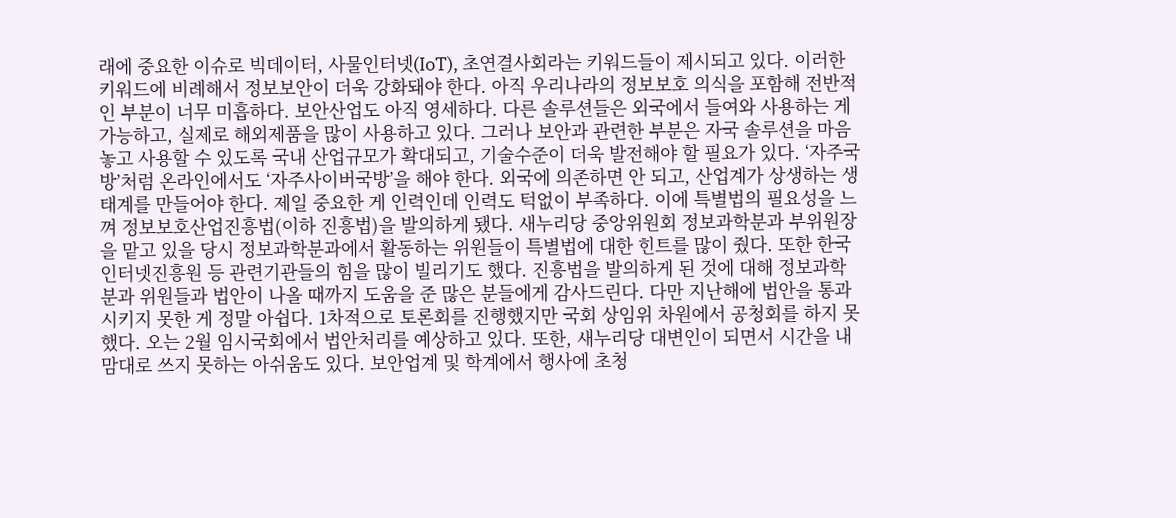래에 중요한 이슈로 빅데이터, 사물인터넷(IoT), 초연결사회라는 키워드들이 제시되고 있다. 이러한 키워드에 비례해서 정보보안이 더욱 강화돼야 한다. 아직 우리나라의 정보보호 의식을 포함해 전반적인 부분이 너무 미흡하다. 보안산업도 아직 영세하다. 다른 솔루션들은 외국에서 들여와 사용하는 게 가능하고, 실제로 해외제품을 많이 사용하고 있다. 그러나 보안과 관련한 부분은 자국 솔루션을 마음 놓고 사용할 수 있도록 국내 산업규모가 확대되고, 기술수준이 더욱 발전해야 할 필요가 있다. ‘자주국방’처럼 온라인에서도 ‘자주사이버국방’을 해야 한다. 외국에 의존하면 안 되고, 산업계가 상생하는 생태계를 만들어야 한다. 제일 중요한 게 인력인데 인력도 턱없이 부족하다. 이에 특별법의 필요성을 느껴 정보보호산업진흥법(이하 진흥법)을 발의하게 됐다. 새누리당 중앙위원회 정보과학분과 부위원장을 맡고 있을 당시 정보과학분과에서 활동하는 위원들이 특별법에 대한 힌트를 많이 줬다. 또한 한국인터넷진흥원 등 관련기관들의 힘을 많이 빌리기도 했다. 진흥법을 발의하게 된 것에 대해 정보과학분과 위원들과 법안이 나올 때까지 도움을 준 많은 분들에게 감사드린다. 다만 지난해에 법안을 통과시키지 못한 게 정말 아쉽다. 1차적으로 토론회를 진행했지만 국회 상임위 차원에서 공청회를 하지 못했다. 오는 2월 임시국회에서 법안처리를 예상하고 있다. 또한, 새누리당 대변인이 되면서 시간을 내 맘대로 쓰지 못하는 아쉬움도 있다. 보안업계 및 학계에서 행사에 초청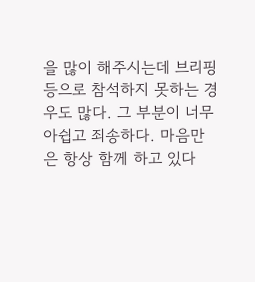을 많이 해주시는데 브리핑 등으로 참석하지 못하는 경우도 많다. 그 부분이 너무 아쉽고 죄송하다. 마음만은 항상 함께 하고 있다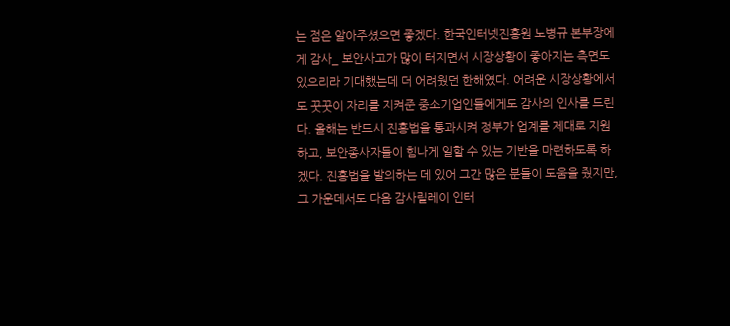는 점은 알아주셨으면 좋겠다. 한국인터넷진흥원 노병규 본부장에게 감사_ 보안사고가 많이 터지면서 시장상황이 좋아지는 측면도 있으리라 기대했는데 더 어려웠던 한해였다. 어려운 시장상황에서도 꿋꿋이 자리를 지켜준 중소기업인들에게도 감사의 인사를 드린다. 올해는 반드시 진흥법을 통과시켜 정부가 업계를 제대로 지원하고, 보안종사자들이 힘나게 일할 수 있는 기반을 마련하도록 하겠다. 진흥법을 발의하는 데 있어 그간 많은 분들이 도움을 줬지만, 그 가운데서도 다음 감사릴레이 인터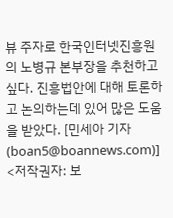뷰 주자로 한국인터넷진흥원의 노병규 본부장을 추천하고 싶다. 진흥법안에 대해 토론하고 논의하는데 있어 많은 도움을 받았다. [민세아 기자(boan5@boannews.com)] <저작권자: 보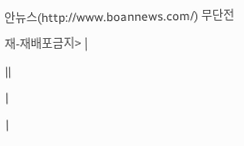안뉴스(http://www.boannews.com/) 무단전재-재배포금지> |
||
|
|